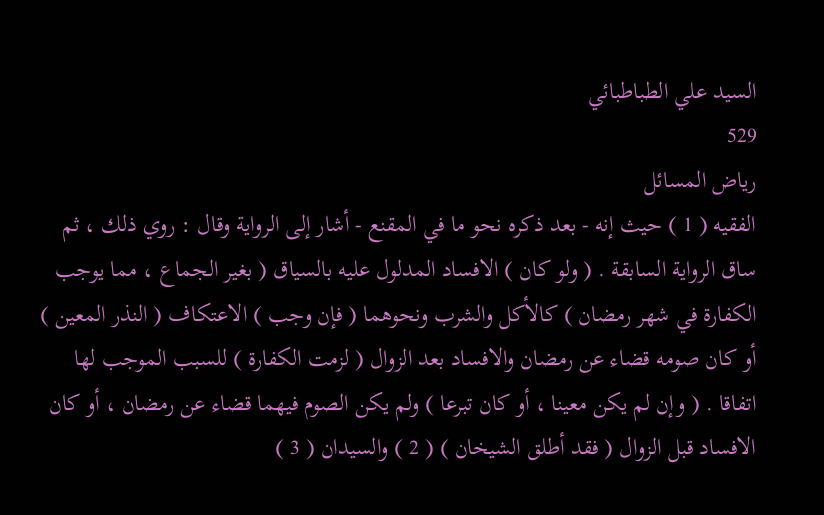السيد علي الطباطبائي
529
رياض المسائل
الفقيه ( 1 ) حيث إنه - بعد ذكره نحو ما في المقنع - أشار إلى الرواية وقال : روي ذلك ، ثم ساق الرواية السابقة . ( ولو كان ) الافساد المدلول عليه بالسياق ( بغير الجماع ، مما يوجب الكفارة في شهر رمضان ) كالأكل والشرب ونحوهما ( فإن وجب ) الاعتكاف ( النذر المعين ) أو كان صومه قضاء عن رمضان والافساد بعد الزوال ( لزمت الكفارة ) للسبب الموجب لها اتفاقا . ( وإن لم يكن معينا ، أو كان تبرعا ) ولم يكن الصوم فيهما قضاء عن رمضان ، أو كان الافساد قبل الزوال ( فقد أطلق الشيخان ) ( 2 ) والسيدان ( 3 )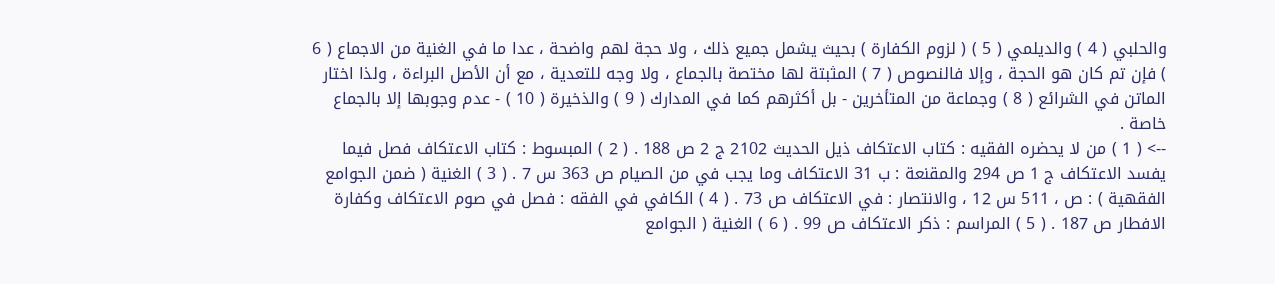والحلبي ( 4 ) والديلمي ( 5 ) ( لزوم الكفارة ) بحيث يشمل جميع ذلك ، ولا حجة لهم واضحة ، عدا ما في الغنية من الاجماع ( 6 ) فإن تم كان هو الحجة ، وإلا فالنصوص ( 7 ) المثبتة لها مختصة بالجماع ، ولا وجه للتعدية ، مع أن الأصل البراءة ، ولذا اختار الماتن في الشرائع ( 8 ) وجماعة من المتأخرين - بل أكثرهم كما في المدارك ( 9 ) والذخيرة ( 10 ) - عدم وجوبها إلا بالجماع خاصة .
--> ( 1 ) من لا يحضره الفقيه : كتاب الاعتكاف ذيل الحديث 2102 ج 2 ص 188 . ( 2 ) المبسوط : كتاب الاعتكاف فصل فيما يفسد الاعتكاف ج 1 ص 294 والمقنعة : ب 31 الاعتكاف وما يجب في من الصيام ص 363 س 7 . ( 3 ) الغنية ( ضمن الجوامع الفقهية ) : ص ، 511 س 12 ، والانتصار : في الاعتكاف ص 73 . ( 4 ) الكافي في الفقه : فصل في صوم الاعتكاف وكفارة الافطار ص 187 . ( 5 ) المراسم : ذكر الاعتكاف ص 99 . ( 6 ) الغنية ( الجوامع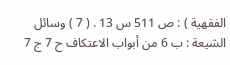الفقهية ) : ص 511 س 13 . ( 7 ) وسائل الشيعة : ب 6 من أبواب الاعتكاف ح 7 ج 7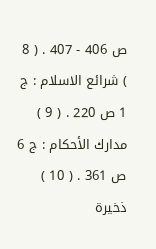ص 406 - 407 . ( 8 ) شرائع الاسلام : ج 1 ص 220 . ( 9 ) مدارك الأحكام : ج 6 ص 361 . ( 10 ) ذخيرة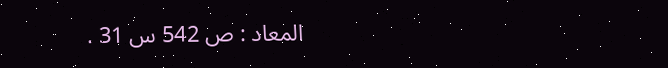المعاد : ص 542 س 31 .